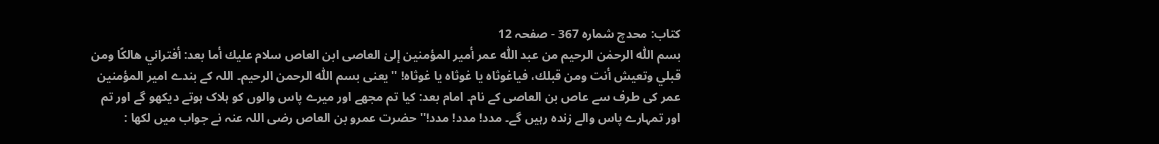کتاب: محدچ شمارہ 367 - صفحہ 12
بسم اللّٰه الرحمٰن الرحيم من عبد اللّٰه عمر أمير المؤمنين إلىٰ العاصی ابن العاص سلام عليك أما بعد: أفتراني هالكًا ومن قبلي وتعيش أنت ومن قبلك، فياغوثاه يا غوثاه يا غوثاه! ''یعنی بسم اللّٰه الرحمن الرحيم۔ اللہ کے بندے امیر المؤمنین عمر کی طرف سے عاص بن العاصی کے نام۔ امام بعد: کیا تم مجھے اور میرے پاس والوں کو ہلاک ہوتے دیکھو گے اور تم اور تمہارے پاس والے زندہ رہیں گے۔ مدد! مدد! مدد!'' حضرت عمرو بن العاص رضی اللہ عنہ نے جواب میں لکھا :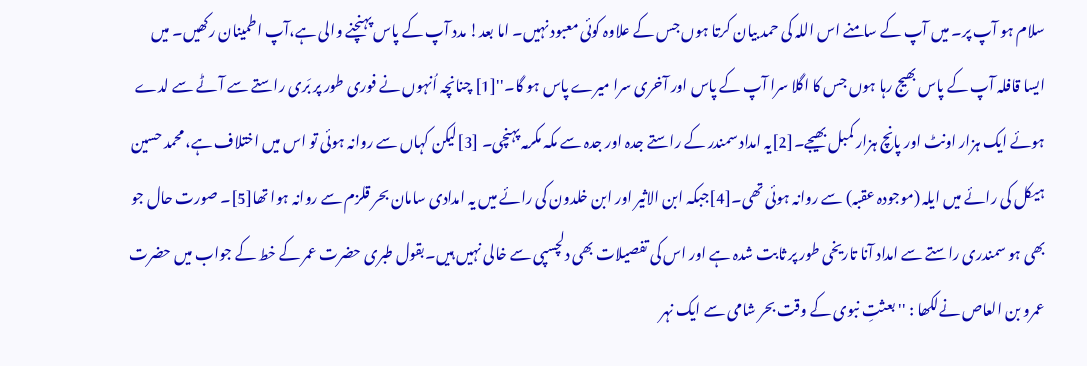سلام ہو آپ پر۔ میں آپ کے سامنے اس اللہ کی حمد بیان کرتا ہوں جس کے علاوہ کوئی معبود نہیں۔ اما بعد! مدد آپ کے پاس پہنچنے والی ہے،آپ اطمینان رکھیں۔ میں ایسا قافلہ آپ کے پاس بھیج رہا ہوں جس کا اگلا سرا آپ کے پاس اور آخری سرا میرے پاس ہو گا۔''[1] چنانچہ اُنہوں نے فوری طور پر بَری راستے سے آٹے سے لدے ہوئے ایک ہزار اونٹ اور پانچ ہزار کمبل بھیجے۔[2]یہ امداد سمندر کے راستے جدہ اور جدہ سے مکہ مکرمہ پہنچی۔ [3]لیکن کہاں سے روانہ ہوئی تو اس میں اختلاف ہے، محمد حسین ہیکل کی رائے میں ایلہ (موجودہ عقبہ) سے روانہ ہوئی تھی۔[4]جبکہ ابن الاثیر اور ابن خلدون کی رائے میں یہ امدادی سامان بحر قلزم سے روانہ ہوا تھا[5]۔ صورت حال جو بھی ہو سمندری راستے سے امداد آنا تاریخی طور پر ثابت شدہ ہے اور اس کی تفصیلات بھی دلچسپی سے خالی نہیں ہیں۔بقول طبری حضرت عمر کے خط کے جواب میں حضرت عمرو بن العاص نےلکھا : '' بعثتِ نبوی کے وقت بحر شامی سے ایک نہر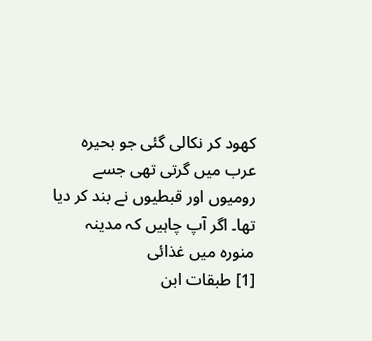کھود کر نکالی گئی جو بحیرہ عرب میں گرتی تھی جسے رومیوں اور قبطیوں نے بند کر دیا تھا۔ اگر آپ چاہیں کہ مدینہ منورہ میں غذائی
[1] طبقات ابن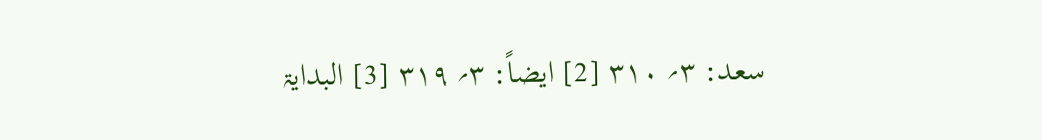سعد: ۳؍ ۳۱۰ [2] ایضاً: ۳؍ ۳۱۹ [3] البدایۃ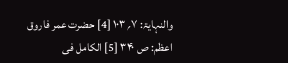والنہایۃ: ۷؍ ۱۰۳ [4] حضرت عمر فاروق اعظم: ص ۳۴۰ [5] الکامل فی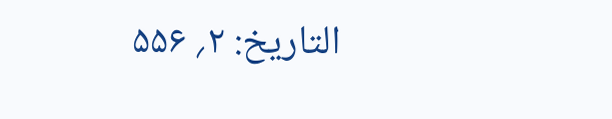التاریخ: ۲؍ ۵۵۶